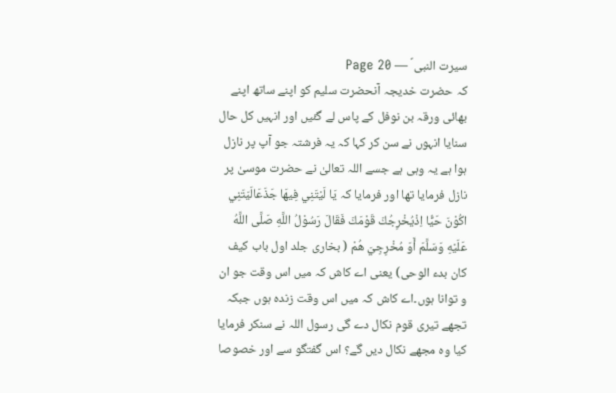سیرت النبی ؐ — Page 20
کہ حضرت خدیجہ آنحضرت سلیم کو اپنے ساتھ اپنے بھائی ورقہ بن نوفل کے پاس لے گئیں اور انہیں کل حال سنایا انہوں نے سن کر کہا کہ یہ فرشتہ جو آپ پر نازل ہوا ہے یہ وہی ہے جسے اللہ تعالیٰ نے حضرت موسیٰ پر نازل فرمایا تھا اور فرمایا کہ يَا لَيْتَنِي فِيهَا جَذَعَالَيَتَنِي اكُوْنَ حَيًّا اِذْيُخْرِجُكَ قَوْمَكَ فَقَالَ رَسُوْلُ اللَّهِ صَلَّى اللَّهُ عَلَيْهِ وَسَلَّمَ أَوَ مُخْرِجِيَ هُمْ ( بخاری جلد اول باب كيف كان بدء الوحى) یعنی اے کاش کہ میں اس وقت جو ان و توانا ہوں۔اے کاش کہ میں اس وقت زندہ ہوں جبکہ تجھے تیری قوم نکال دے گی رسول اللہ نے سنکر فرمایا کیا وہ مجھے نکال دیں گے؟ اس گفتگو سے اور خصوصا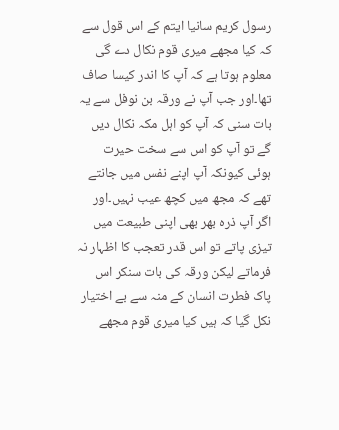رسول کریم سانیا ایتم کے اس قول سے کہ کیا مجھے میری قوم نکال دے گی معلوم ہوتا ہے کہ آپ کا اندر کیسا صاف تھا۔اور جب آپ نے ورقہ بن نوفل سے یہ بات سنی کہ آپ کو اہل مکہ نکال دیں گے تو آپ کو اس سے سخت حیرت ہوئی کیونکہ آپ اپنے نفس میں جانتے تھے کہ مجھ میں کچھ عیب نہیں۔اور اگر آپ ذرہ بھر بھی اپنی طبیعت میں تیزی پاتے تو اس قدر تعجب کا اظہار نہ فرماتے لیکن ورقہ کی بات سنکر اس پاک فطرت انسان کے منہ سے بے اختیار نکل گیا کہ ہیں کیا میری قوم مجھے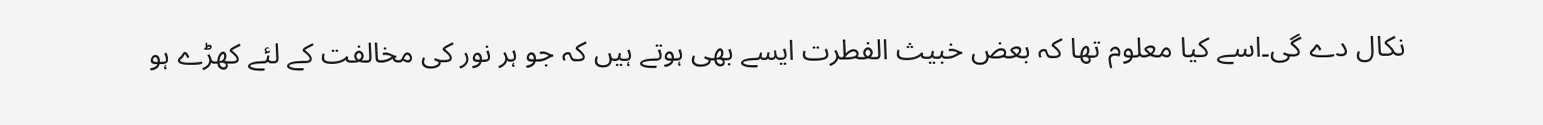نکال دے گی۔اسے کیا معلوم تھا کہ بعض خبیث الفطرت ایسے بھی ہوتے ہیں کہ جو ہر نور کی مخالفت کے لئے کھڑے ہو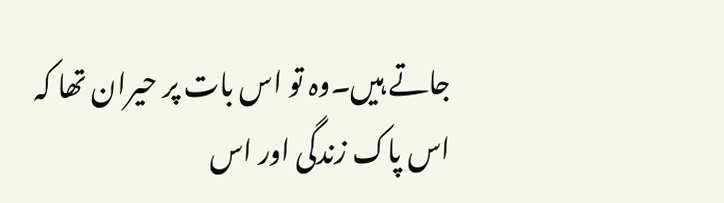جاتے ہیں۔وہ تو اس بات پر حیران تھا کہ اس پاک زندگی اور اس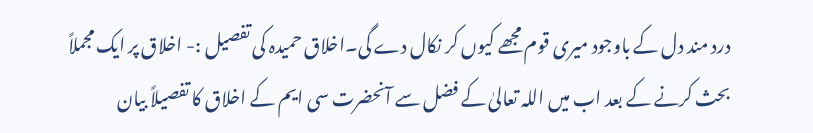درد مند دل کے باوجود میری قوم مجھے کیوں کر نکال دے گی۔اخلاق حمیدہ کی تفصیل :- اخلاق پر ایک مجملاً بحث کرنے کے بعد اب میں اللہ تعالیٰ کے فضل سے آنحضرت سی ایم کے اخلاق کا تفصیلاً بیان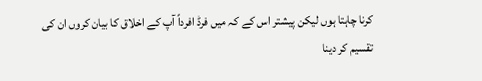کرنا چاہتا ہوں لیکن پیشتر اس کے کہ میں فرڈ افرداً آپ کے اخلاق کا بیان کروں ان کی تقسیم کر دینا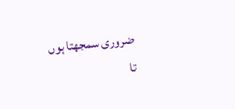ضروری سمجھتا ہوں تا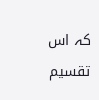کہ اس تقسیم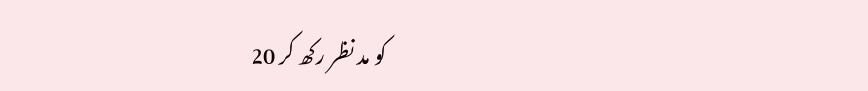کو مد نظر رکھ کر 20